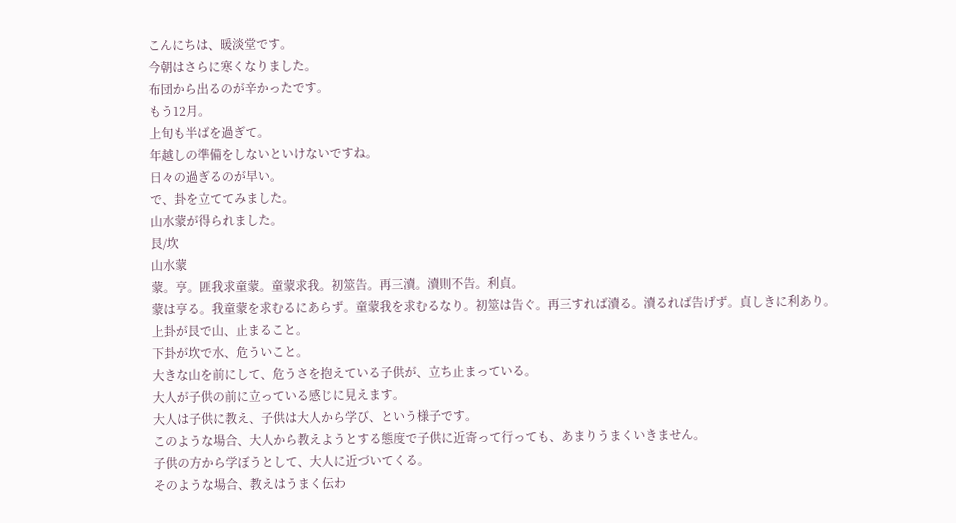こんにちは、暖淡堂です。
今朝はさらに寒くなりました。
布団から出るのが辛かったです。
もう12月。
上旬も半ばを過ぎて。
年越しの準備をしないといけないですね。
日々の過ぎるのが早い。
で、卦を立ててみました。
山水蒙が得られました。
艮/坎
山水蒙
蒙。亨。匪我求童蒙。童蒙求我。初筮告。再三瀆。瀆則不告。利貞。
蒙は亨る。我童蒙を求むるにあらず。童蒙我を求むるなり。初筮は告ぐ。再三すれば瀆る。瀆るれば告げず。貞しきに利あり。
上卦が艮で山、止まること。
下卦が坎で水、危ういこと。
大きな山を前にして、危うさを抱えている子供が、立ち止まっている。
大人が子供の前に立っている感じに見えます。
大人は子供に教え、子供は大人から学び、という様子です。
このような場合、大人から教えようとする態度で子供に近寄って行っても、あまりうまくいきません。
子供の方から学ぼうとして、大人に近づいてくる。
そのような場合、教えはうまく伝わ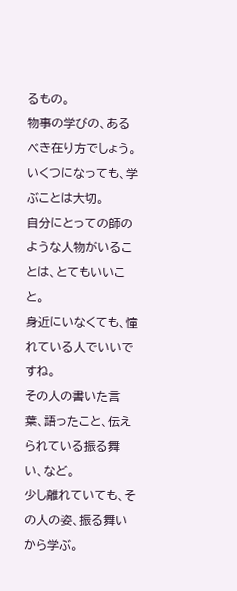るもの。
物事の学びの、あるべき在り方でしょう。
いくつになっても、学ぶことは大切。
自分にとっての師のような人物がいることは、とてもいいこと。
身近にいなくても、憧れている人でいいですね。
その人の書いた言葉、語ったこと、伝えられている振る舞い、など。
少し離れていても、その人の姿、振る舞いから学ぶ。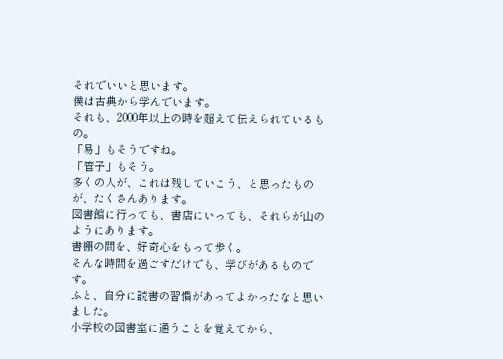それでいいと思います。
僕は古典から学んでいます。
それも、2000年以上の時を超えて伝えられているもの。
「易」もそうですね。
「管子」もそう。
多くの人が、これは残していこう、と思ったものが、たくさんあります。
図書館に行っても、書店にいっても、それらが山のようにあります。
書棚の間を、好奇心をもって歩く。
そんな時間を過ごすだけでも、学びがあるものです。
ふと、自分に読書の習慣があってよかったなと思いました。
小学校の図書室に通うことを覚えてから、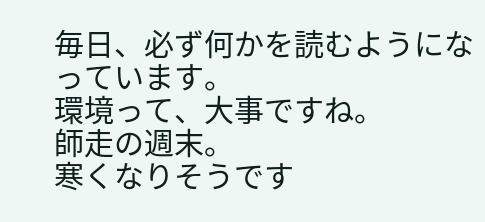毎日、必ず何かを読むようになっています。
環境って、大事ですね。
師走の週末。
寒くなりそうです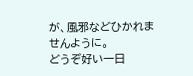が、風邪などひかれませんように。
どうぞ好い一日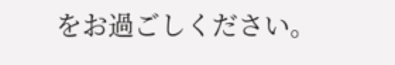をお過ごしください。